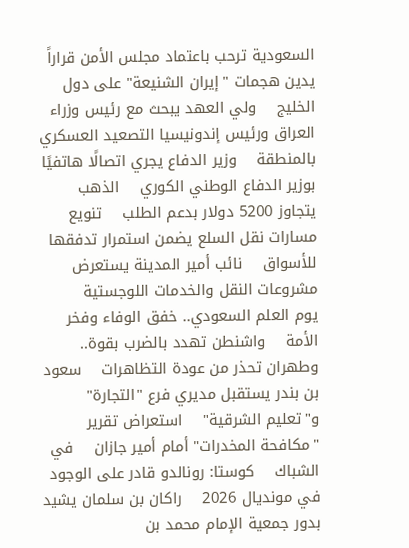السعودية ترحب باعتماد مجلس الأمن قراراً يدين هجمات "إيران الشنيعة" على دول الخليج    ولي العهد يبحث مع رئيس وزراء العراق ورئيس إندونيسيا التصعيد العسكري بالمنطقة    وزير الدفاع يجري اتصالًا هاتفيًا بوزير الدفاع الوطني الكوري    الذهب يتجاوز 5200 دولار بدعم الطلب    تنويع مسارات نقل السلع يضمن استمرار تدفقها للأسواق    نائب أمير المدينة يستعرض مشروعات النقل والخدمات اللوجستية    يوم العلم السعودي.. خفق الوفاء وفخر الأمة    واشنطن تهدد بالضرب بقوة.. وطهران تحذر من عودة التظاهرات    سعود بن بندر يستقبل مديري فرع "التجارة" و"تعليم الشرقية"    استعراض تقرير "مكافحة المخدرات" أمام أمير جازان    في الشباك    كوستا: رونالدو قادر على الوجود في مونديال 2026    راكان بن سلمان يشيد بدور جمعية الإمام محمد بن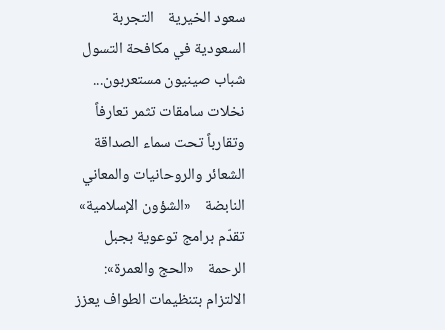سعود الخيرية    التجربة السعودية في مكافحة التسول    شباب صينيون مستعربون... نخلات سامقات تثمر تعارفاً وتقارباً تحت سماء الصداقة    الشعائر والروحانيات والمعاني النابضة    «الشؤون الإسلامية» تقدّم برامج توعوية بجبل الرحمة    «الحج والعمرة»: الالتزام بتنظيمات الطواف يعزز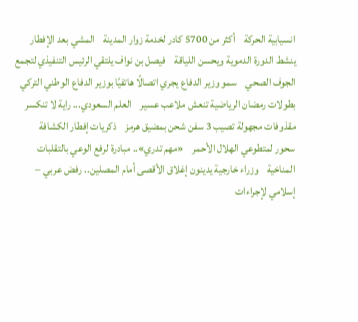انسيابية الحركة    أكثر من 5700 كادر لخدمة زوار المدينة    المشي بعد الإفطار ينشط الدورة الدموية ويحسن اللياقة    فيصل بن نواف يلتقي الرئيس التنفيذي لتجمع الجوف الصحي    سمو وزير الدفاع يجري اتصالًا هاتفيًا بوزير الدفاع الوطني التركي    بطولات رمضان الرياضية تنعش ملاعب عسير    العلم السعودي... راية لا تنكسر    مقذوفات مجهولة تصيب 3 سفن شحن بمضيق هرمز    ذكريات إفطار الكشافة    سحور لمتطوعي الهلال الأحمر    «مهم تدري».. مبادرة لرفع الوعي بالتقلبات المناخية    وزراء خارجية يدينون إغلاق الأقصى أمام المصلين.. رفض عربي – إسلامي لإجراءات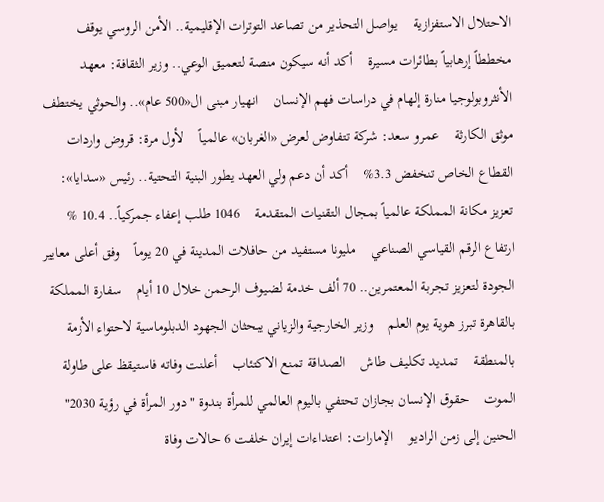الاحتلال الاستفزازية    يواصل التحذير من تصاعد التوترات الإقليمية.. الأمن الروسي يوقف مخططاً إرهابياً بطائرات مسيرة    أكد أنه سيكون منصة لتعميق الوعي.. وزير الثقافة: معهد الأنثروبولوجيا منارة إلهام في دراسات فهم الإنسان    انهيار مبنى ال«500 عام».. والحوثي يختطف موثق الكارثة    عمرو سعد: شركة تتفاوض لعرض «الغربان» عالمياً    لأول مرة: قروض واردات القطاع الخاص تنخفض 3.3%    أكد أن دعم ولي العهد يطور البنية التحتية.. رئيس «سدايا»: تعزيز مكانة المملكة عالمياً بمجال التقنيات المتقدمة    1046 طلب إعفاء جمركياً.. 10.4 % ارتفاع الرقم القياسي الصناعي    مليونا مستفيد من حافلات المدينة في 20 يوماً    وفق أعلى معايير الجودة لتعزيز تجربة المعتمرين.. 70 ألف خدمة لضيوف الرحمن خلال 10 أيام    سفارة المملكة بالقاهرة تبرز هوية يوم العلم    وزير الخارجية والزياني يبحثان الجهود الدبلوماسية لاحتواء الأزمة بالمنطقة    تمديد تكليف طاش    الصداقة تمنع الاكتئاب    أعلنت وفاته فاستيقظ على طاولة الموت    حقوق الإنسان بجازان تحتفي باليوم العالمي للمرأة بندوة "دور المرأة في رؤية 2030"    الحنين إلى زمن الراديو    الإمارات: اعتداءات إيران خلفت 6 حالات وفاة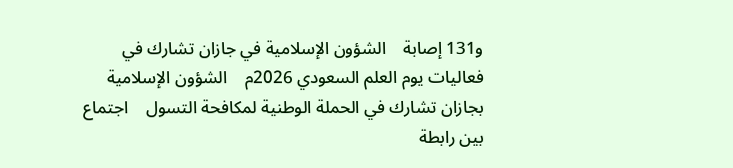و131 إصابة    الشؤون الإسلامية في جازان تشارك في فعاليات يوم العلم السعودي 2026م    الشؤون الإسلامية بجازان تشارك في الحملة الوطنية لمكافحة التسول    اجتماع بين رابطة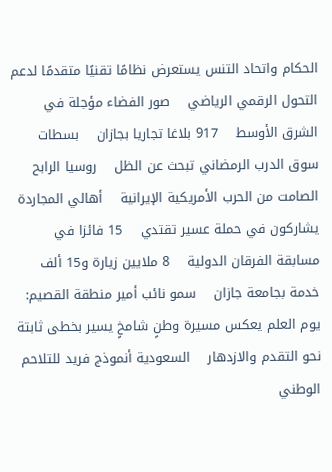الحكام واتحاد التنس يستعرض نظامًا تقنيًا متقدمًا لدعم التحول الرقمي الرياضي    صور الفضاء مؤجلة في الشرق الأوسط    917 بلاغا تجاريا بجازان    بسطات سوق الدرب الرمضاني تبحث عن الظل    روسيا الرابح الصامت من الحرب الأمريكية الإيرانية    أهالي المجاردة يشاركون في حملة عسير تقتدي    15 فائزا في مسابقة الفرقان الدولية    8 ملايين زيارة و15 ألف خدمة بجامعة جازان    سمو نائب أمير منطقة القصيم: يوم العلم يعكس مسيرة وطنٍ شامخٍ يسير بخطى ثابتة نحو التقدم والازدهار    السعودية أنموذج فريد للتلاحم الوطني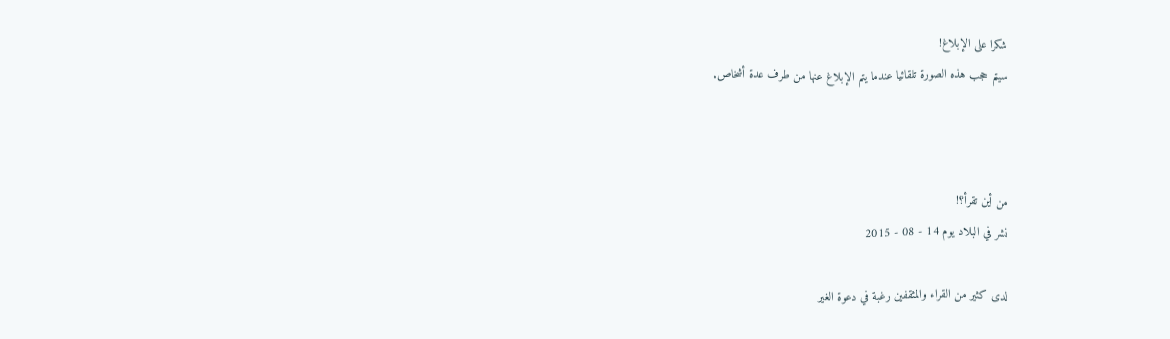شكرا على الإبلاغ!
سيتم حجب هذه الصورة تلقائيا عندما يتم الإبلاغ عنها من طرف عدة أشخاص.



من أين تقرأ؟!
نشر في البلاد يوم 14 - 08 - 2015

لدى كثير من القراء والمثقفين رغبة في دعوة الغير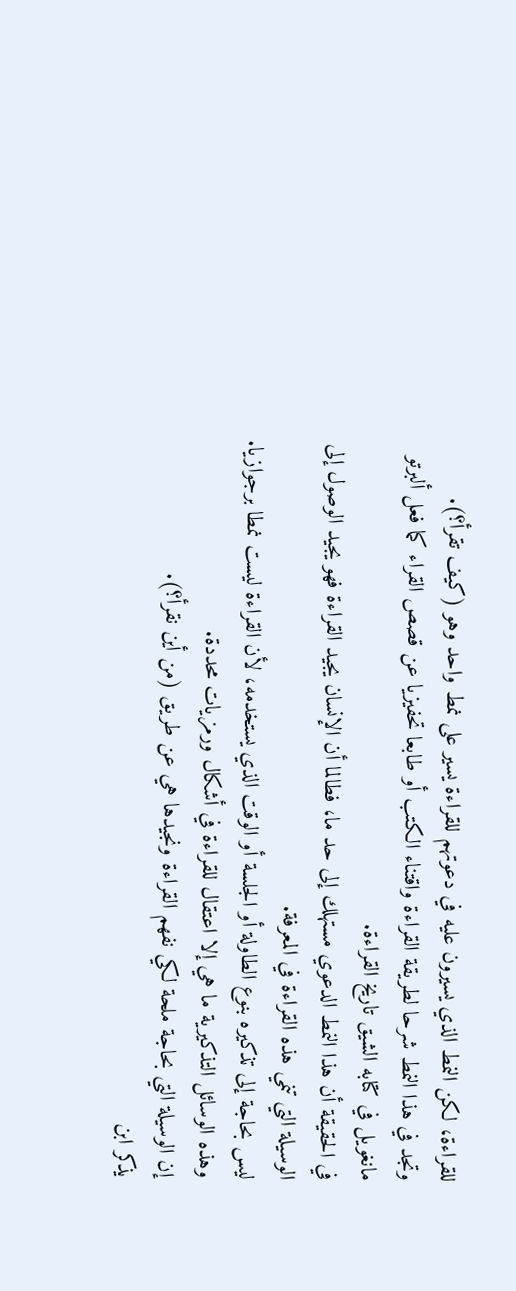للقراءة، لكن النمط الذي يسيرون عليه في دعوتهم للقراءة يسير على نمط واحد وهو (كيف تقرأ؟).
وتجد في هذا النمط شرحا لطريقة القراءة واقتناء الكتب أو طابعا تحفيزيا عن قصص القراء كما فعل ألبرتو مانغويل في كتابه الشيق تاريخ القراءة.
في الحقيقة أن هذا النمط الدعوي مستهلك إلى حد ما، فطالما أن الإنسان يجيد القراءة فهو يجيد الوصول إلى الوسيلة التي تنمي هذه القراءة في المعرفة.
ليس بحاجة إلى تذكيره بنوع الطاولة أو الجلسة أو الوقت الذي يستخدمه، لأن القراءة ليست نمطا برجوازيا.
وهذه الوسائل التذكيرية ما هي إلا اعتقال للقراءة في أشكال ورمزيات محددة.
إن الوسيلة التي بحاجة ملحة لكي نفهم القراءة ونجيدها هي عن طريق (من أين نقرأ؟).
يذكر ابن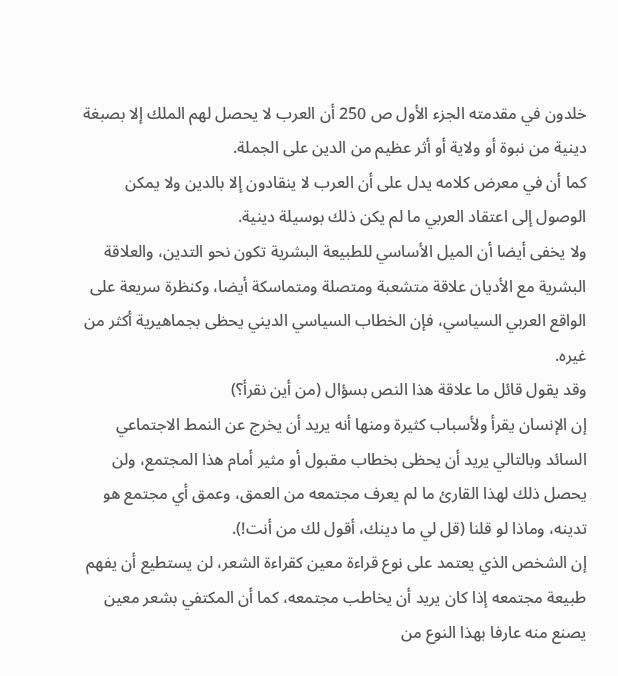خلدون في مقدمته الجزء الأول ص 250 أن العرب لا يحصل لهم الملك إلا بصبغة دينية من نبوة أو ولاية أو أثر عظيم من الدين على الجملة.
كما أن في معرض كلامه يدل على أن العرب لا ينقادون إلا بالدين ولا يمكن الوصول إلى اعتقاد العربي ما لم يكن ذلك بوسيلة دينية.
ولا يخفى أيضا أن الميل الأساسي للطبيعة البشرية تكون نحو التدين، والعلاقة البشرية مع الأديان علاقة متشعبة ومتصلة ومتماسكة أيضا، وكنظرة سريعة على الواقع العربي السياسي، فإن الخطاب السياسي الديني يحظى بجماهيرية أكثر من غيره.
وقد يقول قائل ما علاقة هذا النص بسؤال (من أين نقرأ؟)
إن الإنسان يقرأ ولأسباب كثيرة ومنها أنه يريد أن يخرج عن النمط الاجتماعي السائد وبالتالي يريد أن يحظى بخطاب مقبول أو مثير أمام هذا المجتمع، ولن يحصل ذلك لهذا القارئ ما لم يعرف مجتمعه من العمق، وعمق أي مجتمع هو تدينه، وماذا لو قلنا (قل لي ما دينك، أقول لك من أنت!).
إن الشخص الذي يعتمد على نوع قراءة معين كقراءة الشعر، لن يستطيع أن يفهم طبيعة مجتمعه إذا كان يريد أن يخاطب مجتمعه، كما أن المكتفي بشعر معين يصنع منه عارفا بهذا النوع من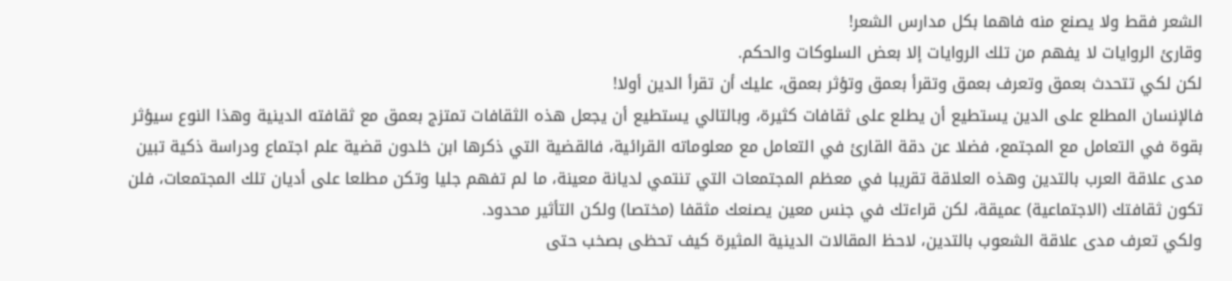الشعر فقط ولا يصنع منه فاهما بكل مدارس الشعر!
وقارئ الروايات لا يفهم من تلك الروايات إلا بعض السلوكات والحكم.
لكن لكي تتحدث بعمق وتعرف بعمق وتقرأ بعمق وتؤثر بعمق، عليك أن تقرأ الدين أولا!
فالإنسان المطلع على الدين يستطيع أن يطلع على ثقافات كثيرة، وبالتالي يستطيع أن يجعل هذه الثقافات تمتزج بعمق مع ثقافته الدينية وهذا النوع سيؤثر بقوة في التعامل مع المجتمع، فضلا عن دقة القارئ في التعامل مع معلوماته القرائية، فالقضية التي ذكرها ابن خلدون قضية علم اجتماع ودراسة ذكية تبين مدى علاقة العرب بالتدين وهذه العلاقة تقريبا في معظم المجتمعات التي تنتمي لديانة معينة، ما لم تفهم جليا وتكن مطلعا على أديان تلك المجتمعات، فلن تكون ثقافتك (الاجتماعية) عميقة، لكن قراءتك في جنس معين يصنعك مثقفا (مختصا) ولكن التأثير محدود.
ولكي تعرف مدى علاقة الشعوب بالتدين، لاحظ المقالات الدينية المثيرة كيف تحظى بصخب حتى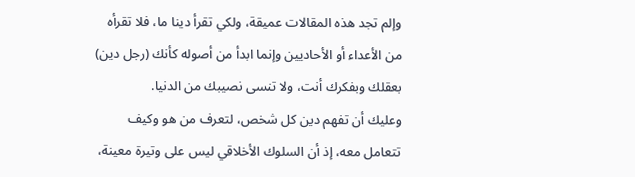وإلم تجد هذه المقالات عميقة، ولكي تقرأ دينا ما، فلا تقرأه من الأعداء أو الأحاديين وإنما ابدأ من أصوله كأنك (رجل دين) بعقلك وبفكرك أنت، ولا تنسى نصيبك من الدنيا.
وعليك أن تفهم دين كل شخص، لتعرف من هو وكيف تتعامل معه، إذ أن السلوك الأخلاقي ليس على وتيرة معينة،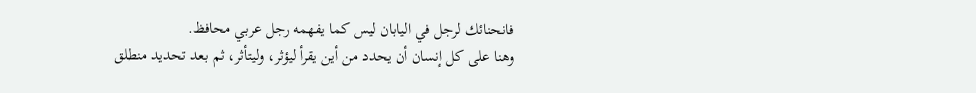فانحنائك لرجل في اليابان ليس كما يفهمه رجل عربي محافظ.
وهنا على كل إنسان أن يحدد من أين يقرأ ليؤثر، وليتأثر، ثم بعد تحديد منطلق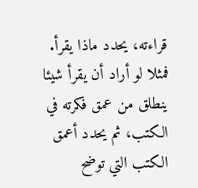قراءته، يحدد ماذا يقرأ.
فمثلا لو أراد أن يقرأ شيئا ينطلق من عمق فكرته في الكتب، ثم يحدد أعمق الكتب التي توضح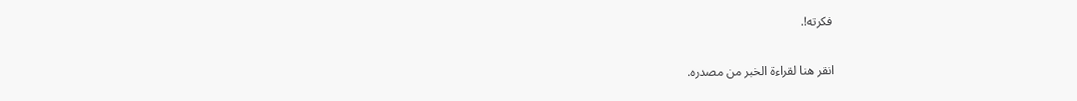فكرته!.


انقر هنا لقراءة الخبر من مصدره.